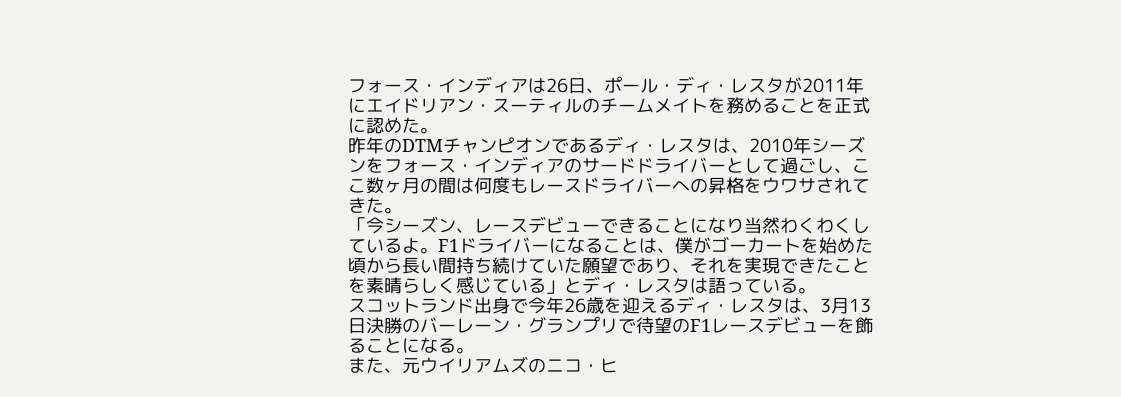フォース・インディアは26日、ポール・ディ・レスタが2011年にエイドリアン・スーティルのチームメイトを務めることを正式に認めた。
昨年のDTMチャンピオンであるディ・レスタは、2010年シーズンをフォース・インディアのサードドライバーとして過ごし、ここ数ヶ月の間は何度もレースドライバーへの昇格をウワサされてきた。
「今シーズン、レースデビューできることになり当然わくわくしているよ。F1ドライバーになることは、僕がゴーカートを始めた頃から長い間持ち続けていた願望であり、それを実現できたことを素晴らしく感じている」とディ・レスタは語っている。
スコットランド出身で今年26歳を迎えるディ・レスタは、3月13日決勝のバーレーン・グランプリで待望のF1レースデビューを飾ることになる。
また、元ウイリアムズのニコ・ヒ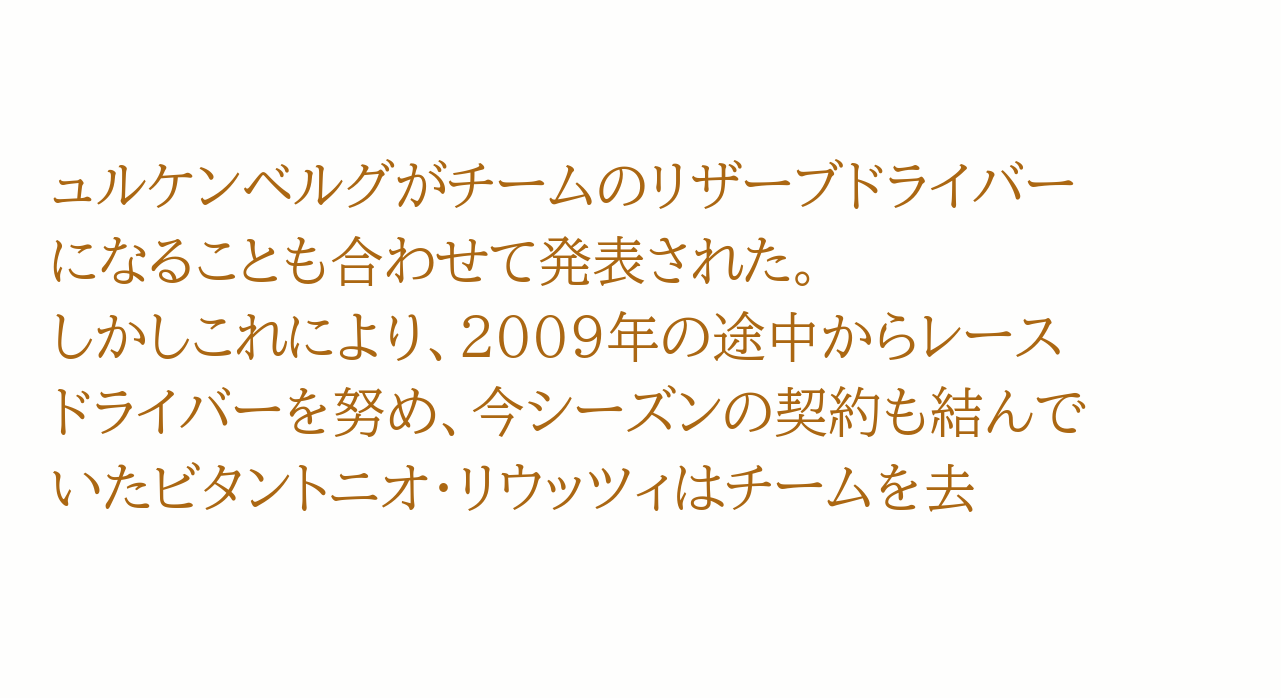ュルケンベルグがチームのリザーブドライバーになることも合わせて発表された。
しかしこれにより、2009年の途中からレースドライバーを努め、今シーズンの契約も結んでいたビタントニオ・リウッツィはチームを去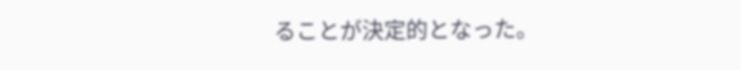ることが決定的となった。